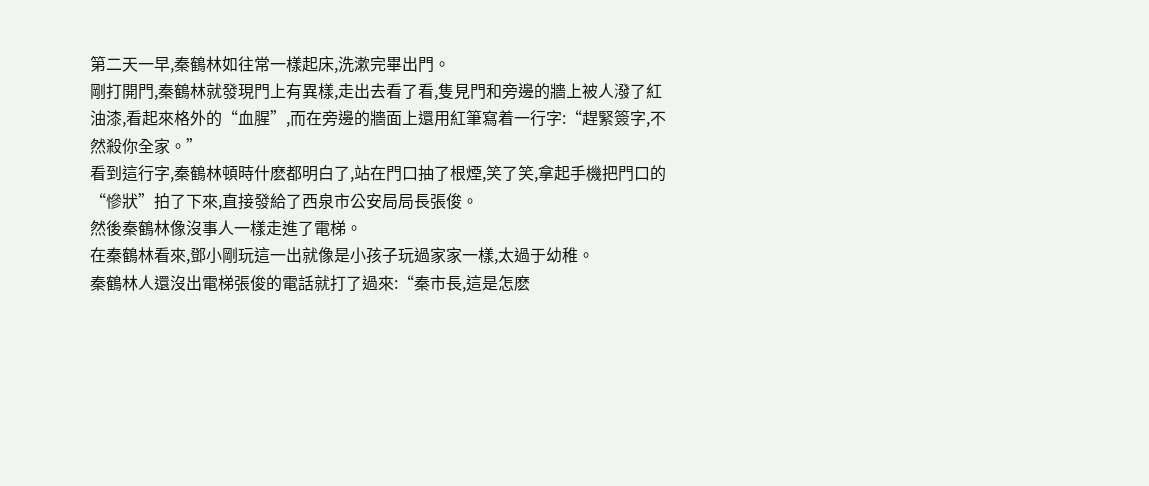第二天一早,秦鶴林如往常一樣起床,洗漱完畢出門。
剛打開門,秦鶴林就發現門上有異樣,走出去看了看,隻見門和旁邊的牆上被人潑了紅油漆,看起來格外的“血腥”,而在旁邊的牆面上還用紅筆寫着一行字:“趕緊簽字,不然殺你全家。”
看到這行字,秦鶴林頓時什麽都明白了,站在門口抽了根煙,笑了笑,拿起手機把門口的“慘狀”拍了下來,直接發給了西泉市公安局局長張俊。
然後秦鶴林像沒事人一樣走進了電梯。
在秦鶴林看來,鄧小剛玩這一出就像是小孩子玩過家家一樣,太過于幼稚。
秦鶴林人還沒出電梯張俊的電話就打了過來:“秦市長,這是怎麽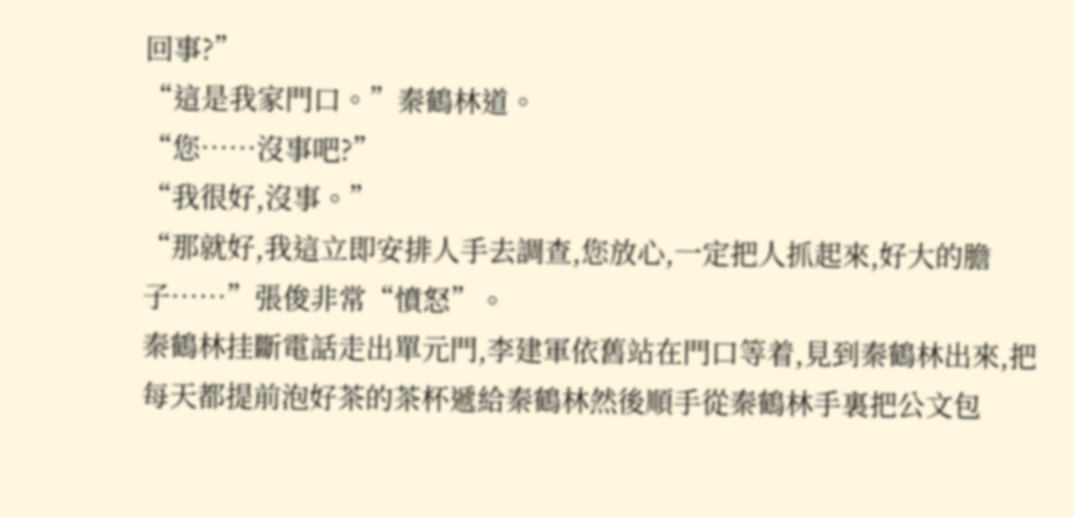回事?”
“這是我家門口。”秦鶴林道。
“您……沒事吧?”
“我很好,沒事。”
“那就好,我這立即安排人手去調查,您放心,一定把人抓起來,好大的膽子……”張俊非常“憤怒”。
秦鶴林挂斷電話走出單元門,李建軍依舊站在門口等着,見到秦鶴林出來,把每天都提前泡好茶的茶杯遞給秦鶴林然後順手從秦鶴林手裏把公文包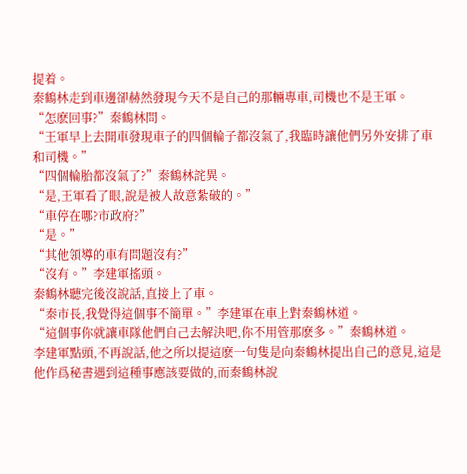提着。
秦鶴林走到車邊卻赫然發現今天不是自己的那輛專車,司機也不是王軍。
“怎麽回事?”秦鶴林問。
“王軍早上去開車發現車子的四個輪子都沒氣了,我臨時讓他們另外安排了車和司機。”
“四個輪胎都沒氣了?”秦鶴林詫異。
“是,王軍看了眼,說是被人故意紮破的。”
“車停在哪?市政府?”
“是。”
“其他領導的車有問題沒有?”
“沒有。”李建軍搖頭。
秦鶴林聽完後沒說話,直接上了車。
“秦市長,我覺得這個事不簡單。”李建軍在車上對秦鶴林道。
“這個事你就讓車隊他們自己去解決吧,你不用管那麽多。”秦鶴林道。
李建軍點頭,不再說話,他之所以提這麽一句隻是向秦鶴林提出自己的意見,這是他作爲秘書遇到這種事應該要做的,而秦鶴林說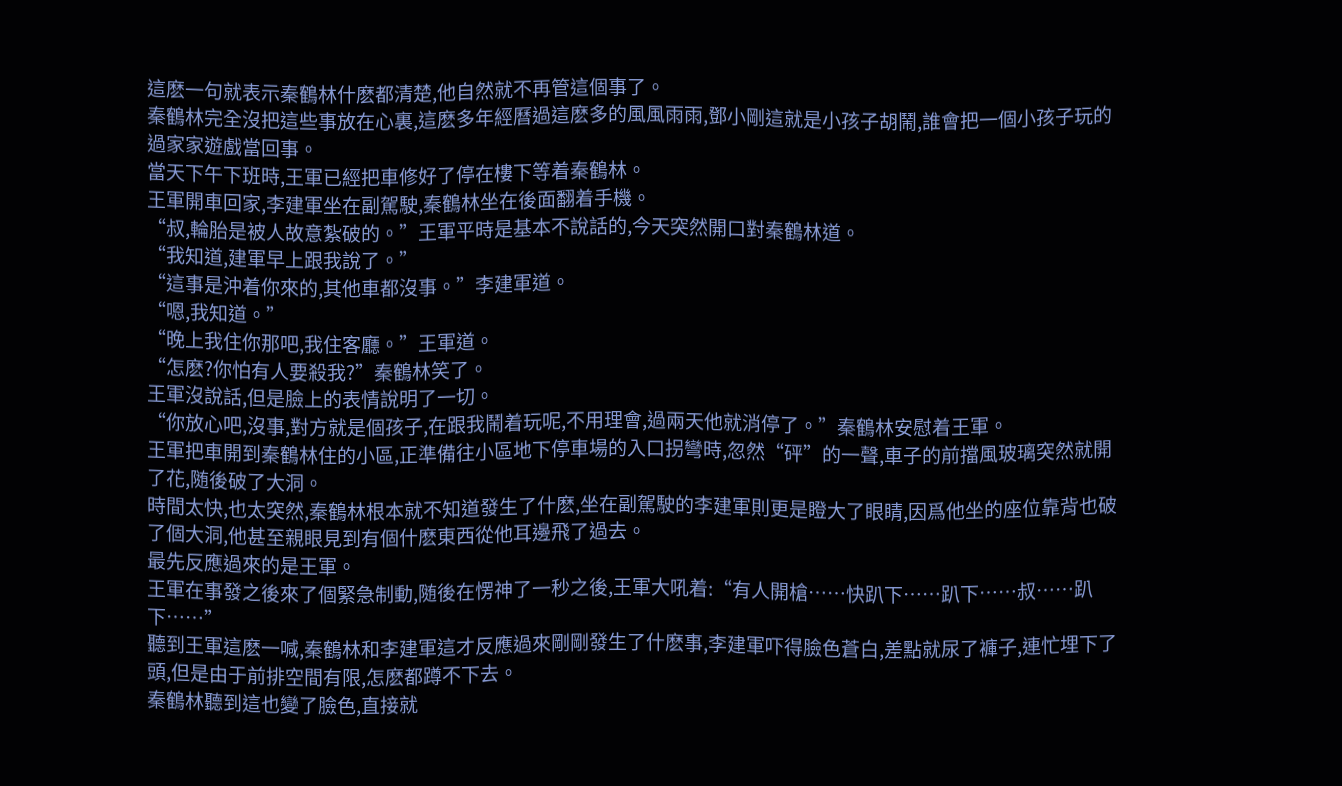這麽一句就表示秦鶴林什麽都清楚,他自然就不再管這個事了。
秦鶴林完全沒把這些事放在心裏,這麽多年經曆過這麽多的風風雨雨,鄧小剛這就是小孩子胡鬧,誰會把一個小孩子玩的過家家遊戲當回事。
當天下午下班時,王軍已經把車修好了停在樓下等着秦鶴林。
王軍開車回家,李建軍坐在副駕駛,秦鶴林坐在後面翻着手機。
“叔,輪胎是被人故意紮破的。”王軍平時是基本不說話的,今天突然開口對秦鶴林道。
“我知道,建軍早上跟我說了。”
“這事是沖着你來的,其他車都沒事。”李建軍道。
“嗯,我知道。”
“晚上我住你那吧,我住客廳。”王軍道。
“怎麽?你怕有人要殺我?”秦鶴林笑了。
王軍沒說話,但是臉上的表情說明了一切。
“你放心吧,沒事,對方就是個孩子,在跟我鬧着玩呢,不用理會,過兩天他就消停了。”秦鶴林安慰着王軍。
王軍把車開到秦鶴林住的小區,正準備往小區地下停車場的入口拐彎時,忽然“砰”的一聲,車子的前擋風玻璃突然就開了花,随後破了大洞。
時間太快,也太突然,秦鶴林根本就不知道發生了什麽,坐在副駕駛的李建軍則更是瞪大了眼睛,因爲他坐的座位靠背也破了個大洞,他甚至親眼見到有個什麽東西從他耳邊飛了過去。
最先反應過來的是王軍。
王軍在事發之後來了個緊急制動,随後在愣神了一秒之後,王軍大吼着:“有人開槍……快趴下……趴下……叔……趴下……”
聽到王軍這麽一喊,秦鶴林和李建軍這才反應過來剛剛發生了什麽事,李建軍吓得臉色蒼白,差點就尿了褲子,連忙埋下了頭,但是由于前排空間有限,怎麽都蹲不下去。
秦鶴林聽到這也變了臉色,直接就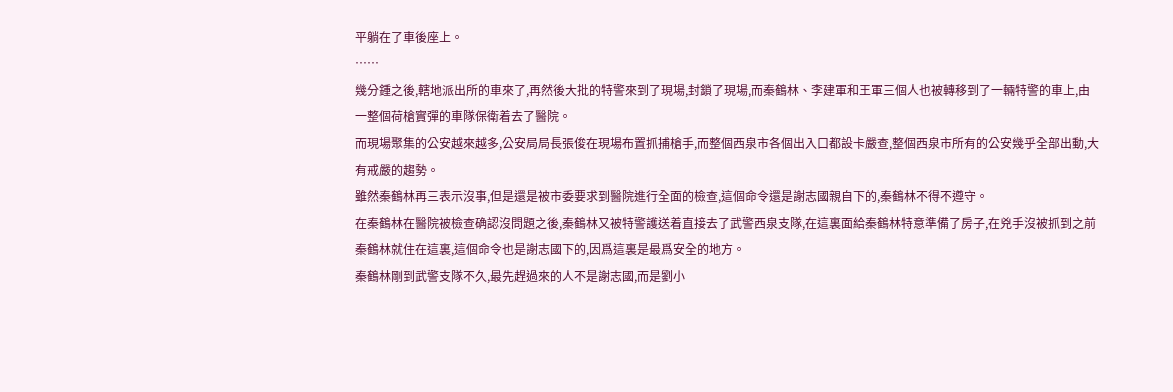平躺在了車後座上。
……
幾分鍾之後,轄地派出所的車來了,再然後大批的特警來到了現場,封鎖了現場,而秦鶴林、李建軍和王軍三個人也被轉移到了一輛特警的車上,由一整個荷槍實彈的車隊保衛着去了醫院。
而現場聚集的公安越來越多,公安局局長張俊在現場布置抓捕槍手,而整個西泉市各個出入口都設卡嚴查,整個西泉市所有的公安幾乎全部出動,大有戒嚴的趨勢。
雖然秦鶴林再三表示沒事,但是還是被市委要求到醫院進行全面的檢查,這個命令還是謝志國親自下的,秦鶴林不得不遵守。
在秦鶴林在醫院被檢查确認沒問題之後,秦鶴林又被特警護送着直接去了武警西泉支隊,在這裏面給秦鶴林特意準備了房子,在兇手沒被抓到之前秦鶴林就住在這裏,這個命令也是謝志國下的,因爲這裏是最爲安全的地方。
秦鶴林剛到武警支隊不久,最先趕過來的人不是謝志國,而是劉小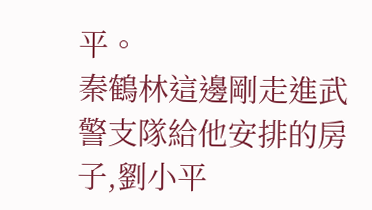平。
秦鶴林這邊剛走進武警支隊給他安排的房子,劉小平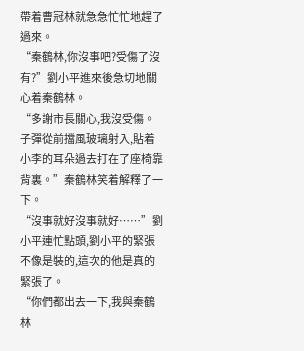帶着曹冠林就急急忙忙地趕了過來。
“秦鶴林,你沒事吧?受傷了沒有?”劉小平進來後急切地關心着秦鶴林。
“多謝市長關心,我沒受傷。子彈從前擋風玻璃射入,貼着小李的耳朵過去打在了座椅靠背裏。”秦鶴林笑着解釋了一下。
“沒事就好沒事就好……”劉小平連忙點頭,劉小平的緊張不像是裝的,這次的他是真的緊張了。
“你們都出去一下,我與秦鶴林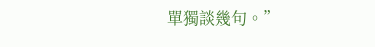單獨談幾句。”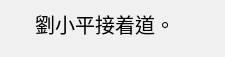劉小平接着道。